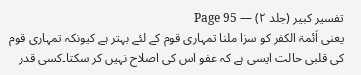تفسیر کبیر (جلد ۲) — Page 95
یعنی اَئمۃ الکفر کو سزا ملنا تمہاری قوم کے لئے بہتر ہے کیونکہ تمہاری قوم کی قلبی حالت ایسی ہے کہ عفو اس کی اصلاح نہیں کر سکتا۔کسی قدر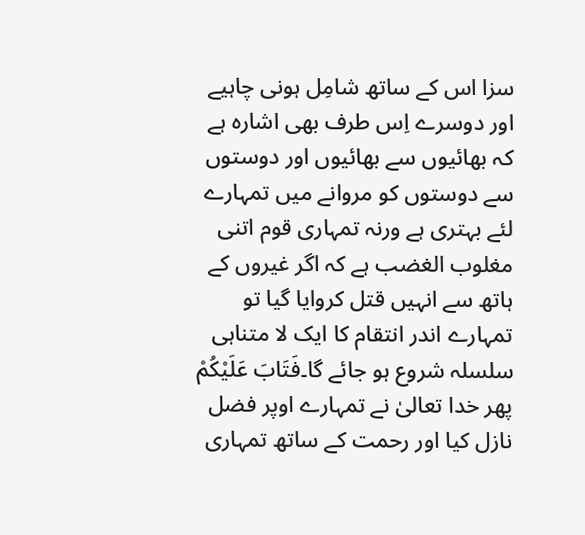سزا اس کے ساتھ شامِل ہونی چاہیے اور دوسرے اِس طرف بھی اشارہ ہے کہ بھائیوں سے بھائیوں اور دوستوں سے دوستوں کو مروانے میں تمہارے لئے بہتری ہے ورنہ تمہاری قوم اتنی مغلوب الغضب ہے کہ اگر غیروں کے ہاتھ سے انہیں قتل کروایا گیا تو تمہارے اندر انتقام کا ایک لا متناہی سلسلہ شروع ہو جائے گا۔فَتَابَ عَلَيْكُمْ پھر خدا تعالیٰ نے تمہارے اوپر فضل نازل کیا اور رحمت کے ساتھ تمہاری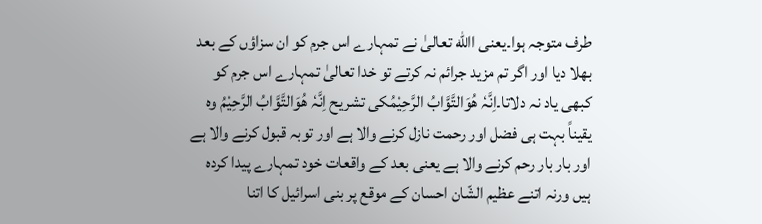طرف متوجہ ہوا۔یعنی االله تعالیٰ نے تمہارے اس جرم کو ان سزاؤں کے بعد بھلا دیا اور اگر تم مزید جرائم نہ کرتے تو خدا تعالیٰ تمہارے اس جرم کو کبھی یاد نہ دلاتا۔اِنَّہٗ ھُوَالتَّوَّابُ الرَّحِیْمُکی تشریح اِنَّہٗ ھُوَالتَّوَّابُ الرَّحِیْمُ وہ یقیناً بہت ہی فضل اور رحمت نازل کرنے والا ہے اور توبہ قبول کرنے والا ہے اور بار بار رحم کرنے والا ہے یعنی بعد کے واقعات خود تمہارے پیدا کردہ ہیں ورنہ اتنے عظیم الشّان احسان کے موقع پر بنی اسرائیل کا اتنا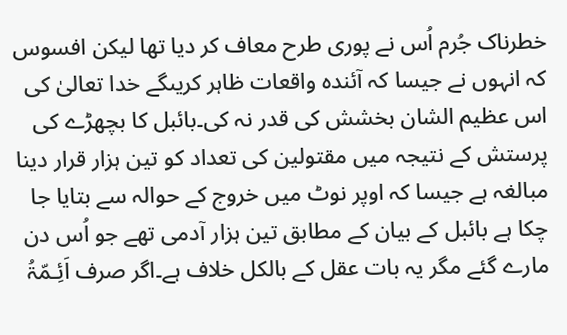خطرناک جُرم اُس نے پوری طرح معاف کر دیا تھا لیکن افسوس کہ انہوں نے جیسا کہ آئندہ واقعات ظاہر کریںگے خدا تعالیٰ کی اس عظیم الشان بخشش کی قدر نہ کی۔بائبل کا بچھڑے کی پرستش کے نتیجہ میں مقتولین کی تعداد کو تین ہزار قرار دینا مبالغہ ہے جیسا کہ اوپر نوٹ میں خروج کے حوالہ سے بتایا جا چکا ہے بائبل کے بیان کے مطابق تین ہزار آدمی تھے جو اُس دن مارے گئے مگر یہ بات عقل کے بالکل خلاف ہے۔اگر صرف اَئِـمّۃُ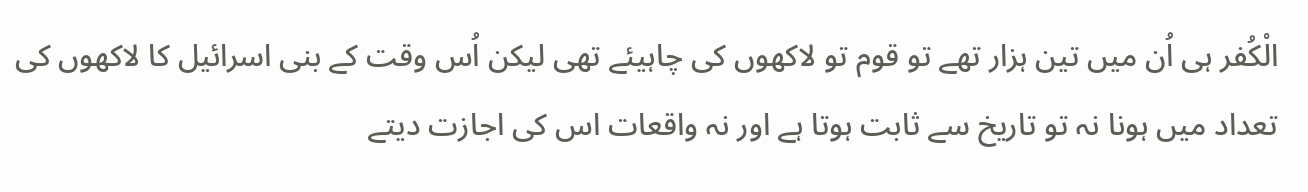الْکُفر ہی اُن میں تین ہزار تھے تو قوم تو لاکھوں کی چاہیئے تھی لیکن اُس وقت کے بنی اسرائیل کا لاکھوں کی تعداد میں ہونا نہ تو تاریخ سے ثابت ہوتا ہے اور نہ واقعات اس کی اجازت دیتے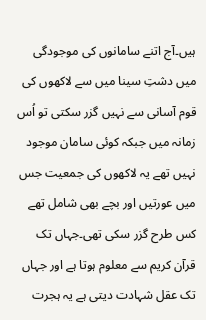ہیں۔آج اتنے سامانوں کی موجودگی میں دشتِ سینا میں سے لاکھوں کی قوم آسانی سے نہیں گزر سکتی تو اُس زمانہ میں جبکہ کوئی سامان موجود نہیں تھے یہ لاکھوں کی جمعیت جس میں عورتیں اور بچے بھی شامل تھے کس طرح گزر سکی تھی۔جہاں تک قرآن کریم سے معلوم ہوتا ہے اور جہاں تک عقل شہادت دیتی ہے یہ ہجرت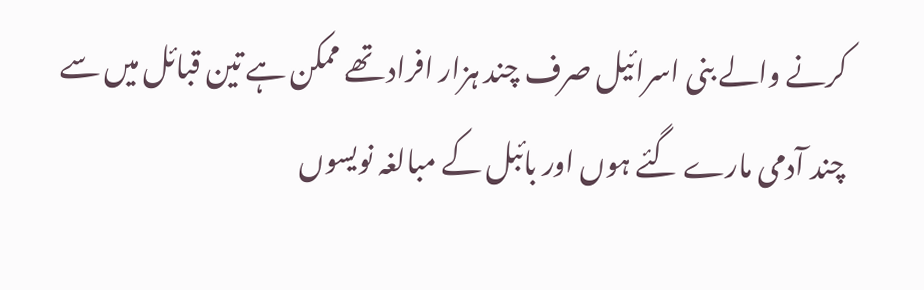کرنے والے بنی اسرائیل صرف چند ہزار افراد تھے ممکن ہے تین قبائل میں سے چند آدمی مارے گئے ہوں اور بائبل کے مبالغہ نویسوں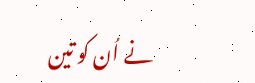نے اُن کو تین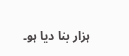ہزار بنا دیا ہو۔